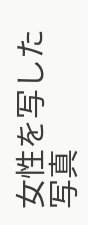女性を写した写真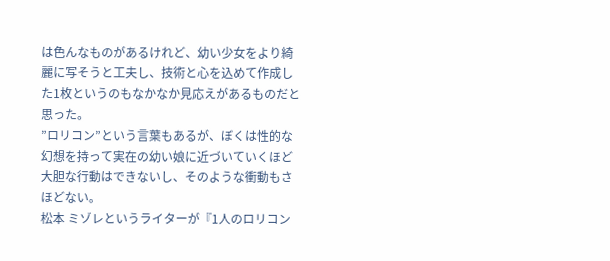は色んなものがあるけれど、幼い少女をより綺麗に写そうと工夫し、技術と心を込めて作成した1枚というのもなかなか見応えがあるものだと思った。
”ロリコン”という言葉もあるが、ぼくは性的な幻想を持って実在の幼い娘に近づいていくほど大胆な行動はできないし、そのような衝動もさほどない。
松本 ミゾレというライターが『1人のロリコン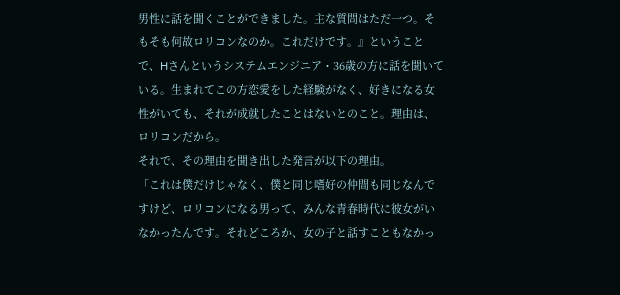男性に話を聞くことができました。主な質問はただ一つ。そもそも何故ロリコンなのか。これだけです。』ということで、Hさんというシステムエンジニア・36歳の方に話を聞いている。生まれてこの方恋愛をした経験がなく、好きになる女性がいても、それが成就したことはないとのこと。理由は、ロリコンだから。
それで、その理由を聞き出した発言が以下の理由。
「これは僕だけじゃなく、僕と同じ嗜好の仲間も同じなんですけど、ロリコンになる男って、みんな青春時代に彼女がいなかったんです。それどころか、女の子と話すこともなかっ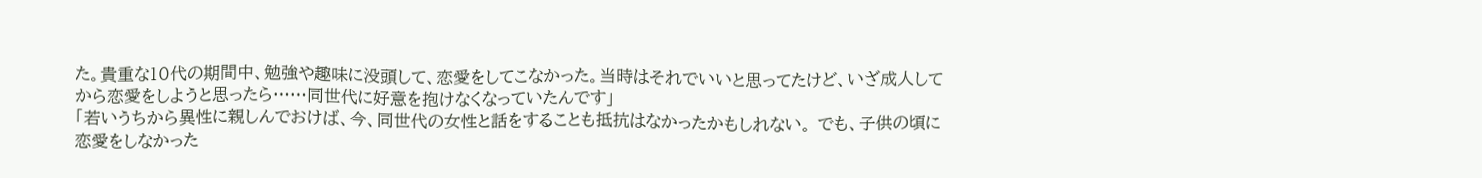た。貴重な10代の期間中、勉強や趣味に没頭して、恋愛をしてこなかった。当時はそれでいいと思ってたけど、いざ成人してから恋愛をしようと思ったら……同世代に好意を抱けなくなっていたんです」
「若いうちから異性に親しんでおけば、今、同世代の女性と話をすることも抵抗はなかったかもしれない。 でも、子供の頃に恋愛をしなかった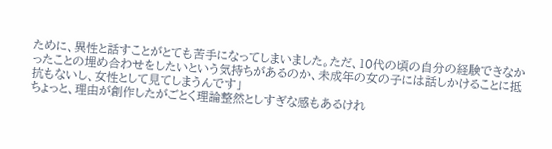ために、異性と話すことがとても苦手になってしまいました。ただ、10代の頃の自分の経験できなかったことの埋め合わせをしたいという気持ちがあるのか、未成年の女の子には話しかけることに抵抗もないし、女性として見てしまうんです」
ちょっと、理由が創作したがごとく理論整然としすぎな感もあるけれ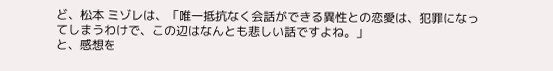ど、松本 ミゾレは、「唯一抵抗なく会話ができる異性との恋愛は、犯罪になってしまうわけで、この辺はなんとも悲しい話ですよね。」
と、感想を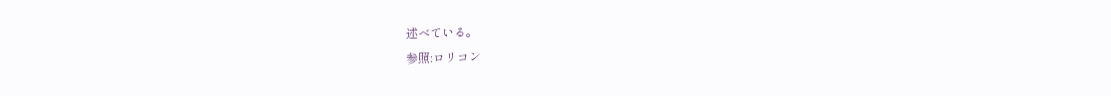述べている。
参照:ロリコン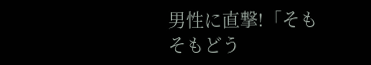男性に直撃!「そもそもどう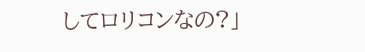してロリコンなの?」